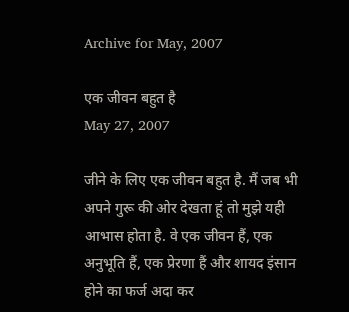Archive for May, 2007

एक जीवन बहुत है
May 27, 2007

जीने के लिए एक जीवन बहुत है. मैं जब भी अपने गुरू की ओर देखता हूं तो मुझे यही आभास होता है. वे एक जीवन हैं, एक अनुभूति हैं, एक प्रेरणा हैं और शायद इंसान होने का फर्ज अदा कर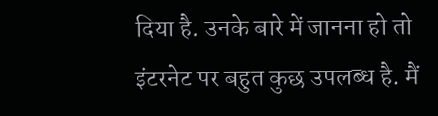दिया है. उनके बारे में जानना हो तो इंटरनेट पर बहुत कुछ उपलब्ध है. मैं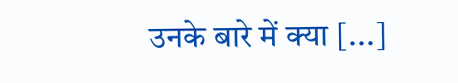उनके बारे में क्या [...]